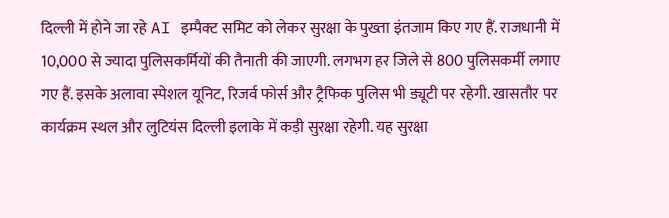दिल्ली में होने जा रहे AI इम्पैक्ट समिट को लेकर सुरक्षा के पुख्ता इंतजाम किए गए हैं. राजधानी में 10,000 से ज्यादा पुलिसकर्मियों की तैनाती की जाएगी. लगभग हर जिले से 800 पुलिसकर्मी लगाए गए हैं. इसके अलावा स्पेशल यूनिट, रिजर्व फोर्स और ट्रैफिक पुलिस भी ड्यूटी पर रहेगी. खासतौर पर कार्यक्रम स्थल और लुटियंस दिल्ली इलाके में कड़ी सुरक्षा रहेगी. यह सुरक्षा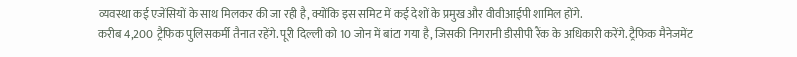व्यवस्था कई एजेंसियों के साथ मिलकर की जा रही है, क्योंकि इस समिट में कई देशों के प्रमुख और वीवीआईपी शामिल होंगे.
करीब 4,200 ट्रैफिक पुलिसकर्मी तैनात रहेंगे. पूरी दिल्ली को 10 जोन में बांटा गया है, जिसकी निगरानी डीसीपी रैंक के अधिकारी करेंगे. ट्रैफिक मैनेजमेंट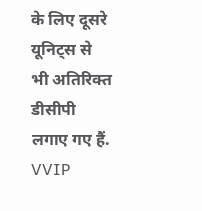के लिए दूसरे यूनिट्स से भी अतिरिक्त डीसीपी लगाए गए हैं. VVIP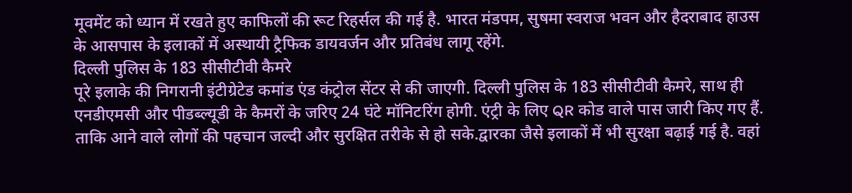मूवमेंट को ध्यान में रखते हुए काफिलों की रूट रिहर्सल की गई है. भारत मंडपम, सुषमा स्वराज भवन और हैदराबाद हाउस के आसपास के इलाकों में अस्थायी ट्रैफिक डायवर्जन और प्रतिबंध लागू रहेंगे.
दिल्ली पुलिस के 183 सीसीटीवी कैमरे
पूरे इलाके की निगरानी इंटीग्रेटेड कमांड एंड कंट्रोल सेंटर से की जाएगी. दिल्ली पुलिस के 183 सीसीटीवी कैमरे, साथ ही एनडीएमसी और पीडब्ल्यूडी के कैमरों के जरिए 24 घंटे मॉनिटरिंग होगी. एंट्री के लिए QR कोड वाले पास जारी किए गए हैं. ताकि आने वाले लोगों की पहचान जल्दी और सुरक्षित तरीके से हो सके.द्वारका जैसे इलाकों में भी सुरक्षा बढ़ाई गई है. वहां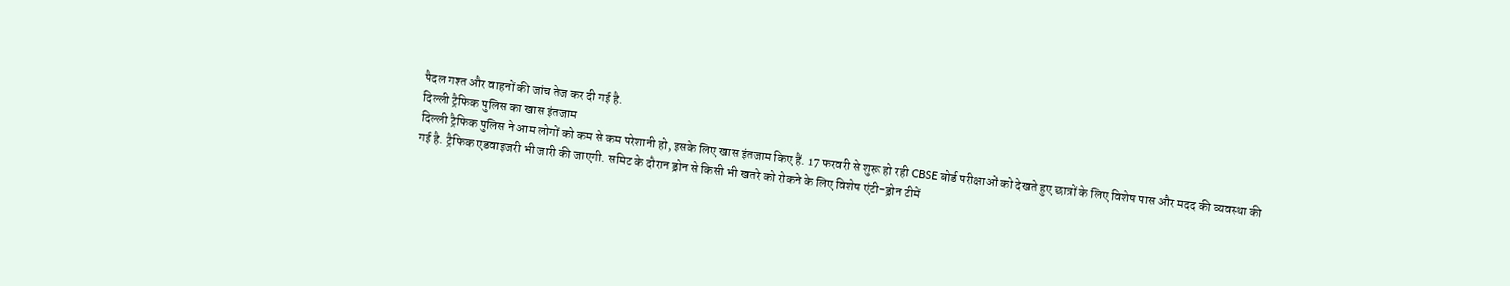पैदल गश्त और वाहनों की जांच तेज कर दी गई है.
दिल्ली ट्रैफिक पुलिस का खास इंतजाम
दिल्ली ट्रैफिक पुलिस ने आम लोगों को कम से कम परेशानी हो, इसके लिए खास इंतजाम किए हैं. 17 फरवरी से शुरू हो रही CBSE बोर्ड परीक्षाओं को देखते हुए छात्रों के लिए विशेष पास और मदद की व्यवस्था की गई है. ट्रैफिक एडवाइजरी भी जारी की जाएगी. समिट के दौरान ड्रोन से किसी भी खतरे को रोकने के लिए विशेष एंटी-ड्रोन टीमें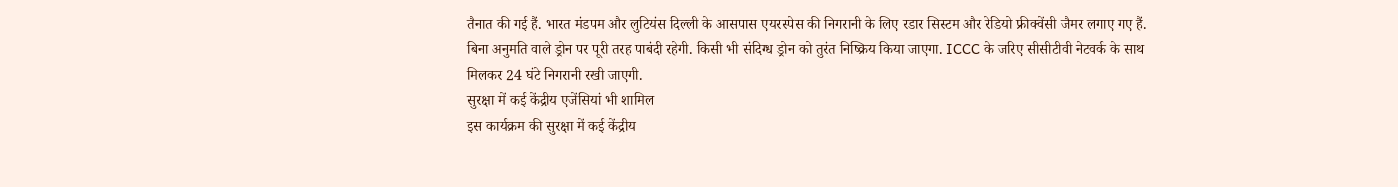तैनात की गई हैं. भारत मंडपम और लुटियंस दिल्ली के आसपास एयरस्पेस की निगरानी के लिए रडार सिस्टम और रेडियो फ्रीक्वेंसी जैमर लगाए गए हैं. बिना अनुमति वाले ड्रोन पर पूरी तरह पाबंदी रहेगी. किसी भी संदिग्ध ड्रोन को तुरंत निष्क्रिय किया जाएगा. ICCC के जरिए सीसीटीवी नेटवर्क के साथ मिलकर 24 घंटे निगरानी रखी जाएगी.
सुरक्षा में कई केंद्रीय एजेंसियां भी शामिल
इस कार्यक्रम की सुरक्षा में कई केंद्रीय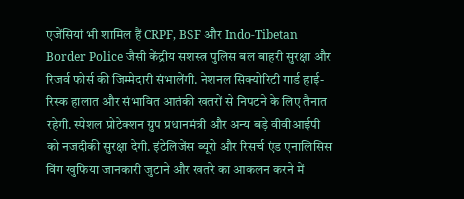एजेंसियां भी शामिल हैं CRPF, BSF और Indo-Tibetan Border Police जैसी केंद्रीय सशस्त्र पुलिस बल बाहरी सुरक्षा और रिजर्व फोर्स की जिम्मेदारी संभालेंगी. नेशनल सिक्योरिटी गार्ड हाई-रिस्क हालात और संभावित आतंकी खतरों से निपटने के लिए तैनात रहेगी. स्पेशल प्रोटेक्शन ग्रुप प्रधानमंत्री और अन्य बड़े वीवीआईपी को नजदीकी सुरक्षा देगी. इंटेलिजेंस ब्यूरो और रिसर्च एंड एनालिसिस विंग खुफिया जानकारी जुटाने और खतरे का आकलन करने में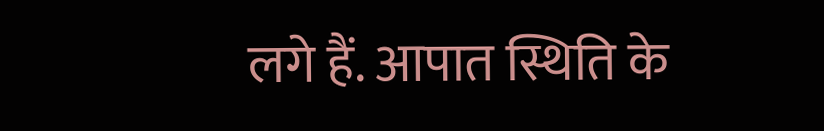लगे हैं. आपात स्थिति के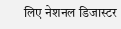लिए नेशनल डिजास्टर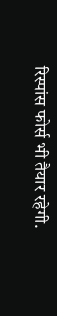रिस्पांस फोर्स भी तैयार रहेगी.